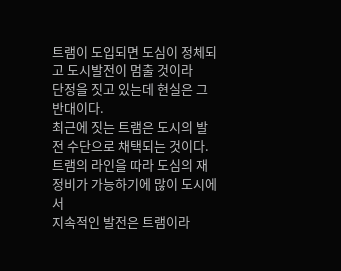트램이 도입되면 도심이 정체되고 도시발전이 멈출 것이라
단정을 짓고 있는데 현실은 그 반대이다.
최근에 짓는 트램은 도시의 발전 수단으로 채택되는 것이다.
트램의 라인을 따라 도심의 재정비가 가능하기에 많이 도시에서
지속적인 발전은 트램이라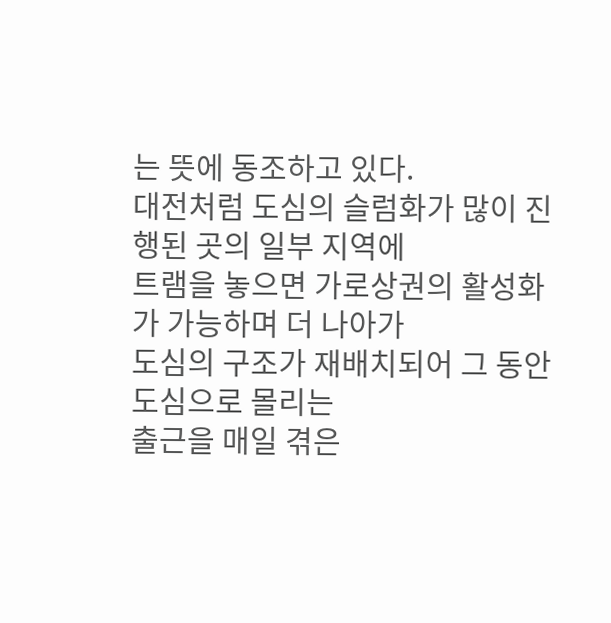는 뜻에 동조하고 있다.
대전처럼 도심의 슬럼화가 많이 진행된 곳의 일부 지역에
트램을 놓으면 가로상권의 활성화가 가능하며 더 나아가
도심의 구조가 재배치되어 그 동안 도심으로 몰리는
출근을 매일 겪은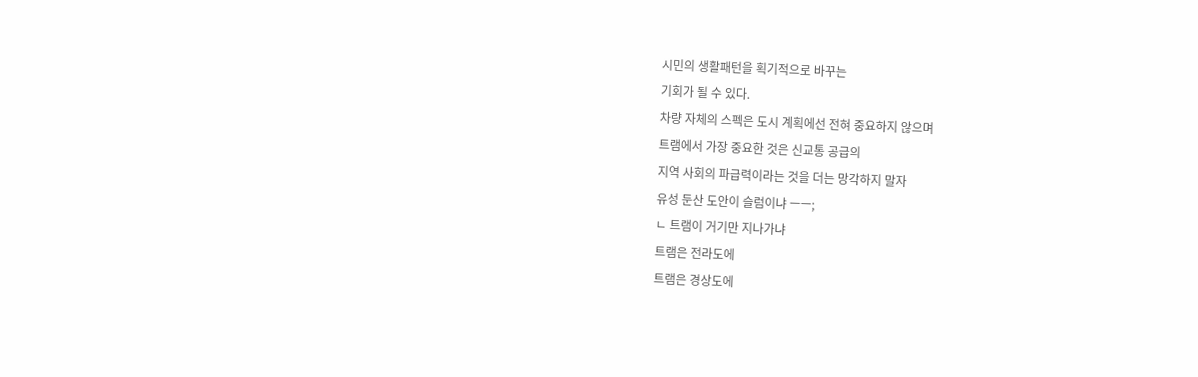시민의 생활패턴을 획기적으로 바꾸는
기회가 될 수 있다.
차량 자체의 스펙은 도시 계획에선 전혀 중요하지 않으며
트램에서 가장 중요한 것은 신교통 공급의
지역 사회의 파급력이라는 것을 더는 망각하지 말자
유성 둔산 도안이 슬럼이냐 ㅡㅡ;
ㄴ 트램이 거기만 지나가냐
트램은 전라도에
트램은 경상도에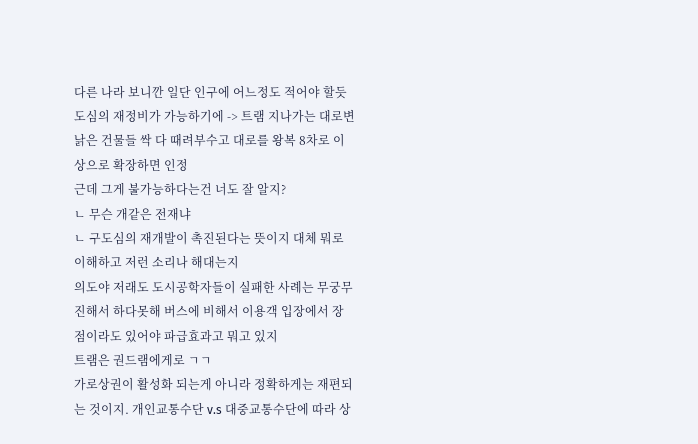다른 나라 보니깐 일단 인구에 어느정도 적어야 할듯
도심의 재정비가 가능하기에 -> 트램 지나가는 대로변 낡은 건물들 싹 다 때려부수고 대로를 왕복 8차로 이상으로 확장하면 인정
근데 그게 불가능하다는건 너도 잘 알지?
ㄴ 무슨 개같은 전재냐
ㄴ 구도심의 재개발이 촉진된다는 뜻이지 대체 뭐로 이해하고 저런 소리나 해대는지
의도야 저래도 도시공학자들이 실패한 사례는 무궁무진해서 하다못해 버스에 비해서 이용객 입장에서 장점이라도 있어야 파급효과고 뭐고 있지
트램은 권드램에게로 ㄱㄱ
가로상권이 활성화 되는게 아니라 정확하게는 재편되는 것이지. 개인교통수단 v.s 대중교통수단에 따라 상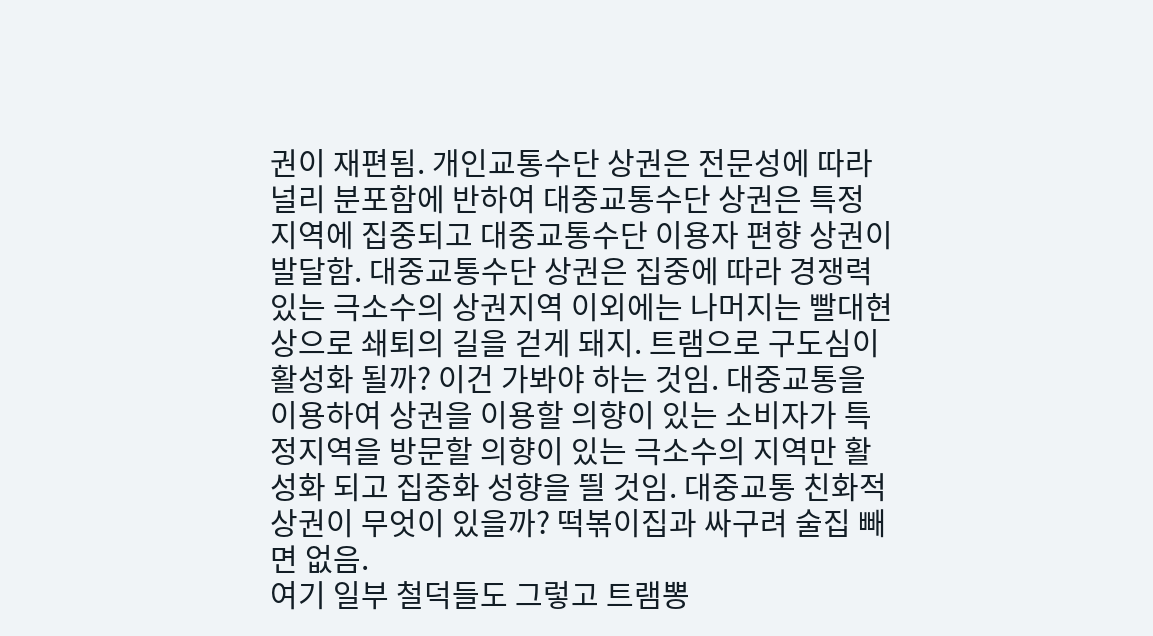권이 재편됨. 개인교통수단 상권은 전문성에 따라 널리 분포함에 반하여 대중교통수단 상권은 특정 지역에 집중되고 대중교통수단 이용자 편향 상권이 발달함. 대중교통수단 상권은 집중에 따라 경쟁력 있는 극소수의 상권지역 이외에는 나머지는 빨대현상으로 쇄퇴의 길을 걷게 돼지. 트램으로 구도심이 활성화 될까? 이건 가봐야 하는 것임. 대중교통을 이용하여 상권을 이용할 의향이 있는 소비자가 특정지역을 방문할 의향이 있는 극소수의 지역만 활성화 되고 집중화 성향을 띌 것임. 대중교통 친화적 상권이 무엇이 있을까? 떡볶이집과 싸구려 술집 빼면 없음.
여기 일부 철덕들도 그렇고 트램뽕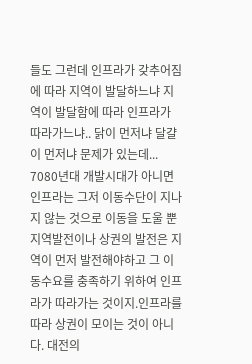들도 그런데 인프라가 갖추어짐에 따라 지역이 발달하느냐 지역이 발달함에 따라 인프라가 따라가느냐.. 닭이 먼저냐 달걀이 먼저냐 문제가 있는데... 7080년대 개발시대가 아니면 인프라는 그저 이동수단이 지나지 않는 것으로 이동을 도울 뿐 지역발전이나 상권의 발전은 지역이 먼저 발전해야하고 그 이동수요를 충족하기 위하여 인프라가 따라가는 것이지.인프라를 따라 상권이 모이는 것이 아니다. 대전의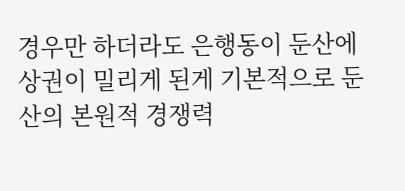경우만 하더라도 은행동이 둔산에 상권이 밀리게 된게 기본적으로 둔산의 본원적 경쟁력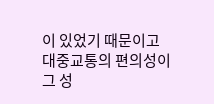이 있었기 때문이고 대중교통의 편의성이 그 성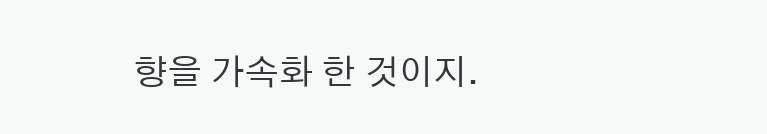향을 가속화 한 것이지.